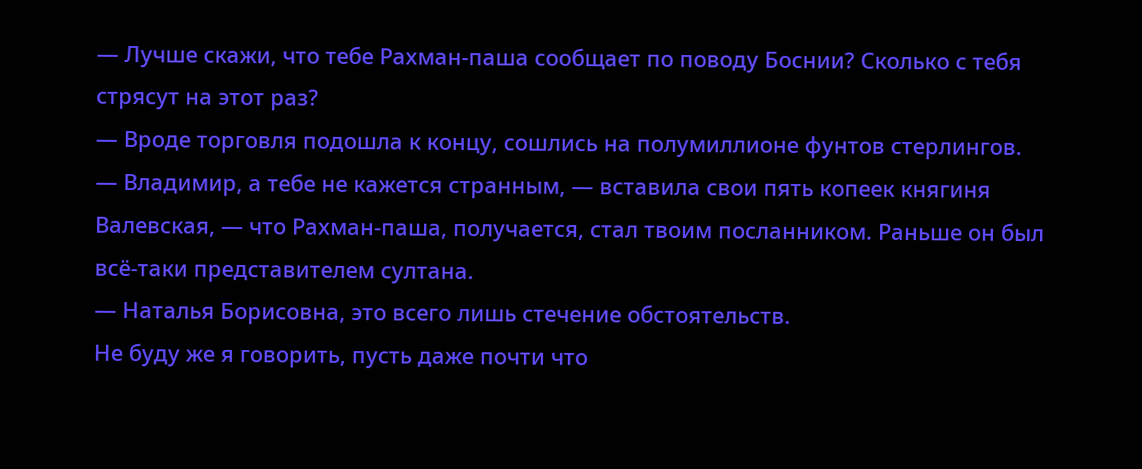— Лучше скажи, что тебе Рахман-паша сообщает по поводу Боснии? Сколько с тебя стрясут на этот раз?
— Вроде торговля подошла к концу, сошлись на полумиллионе фунтов стерлингов.
— Владимир, а тебе не кажется странным, — вставила свои пять копеек княгиня Валевская, — что Рахман-паша, получается, стал твоим посланником. Раньше он был всё-таки представителем султана.
— Наталья Борисовна, это всего лишь стечение обстоятельств.
Не буду же я говорить, пусть даже почти что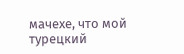мачехе, что мой турецкий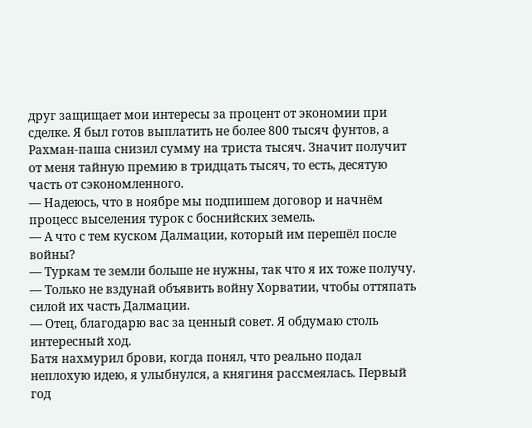друг защищает мои интересы за процент от экономии при сделке. Я был готов выплатить не более 800 тысяч фунтов, а Рахман-паша снизил сумму на триста тысяч. Значит получит от меня тайную премию в тридцать тысяч, то есть, десятую часть от сэкономленного.
— Надеюсь, что в ноябре мы подпишем договор и начнём процесс выселения турок с боснийских земель.
— А что с тем куском Далмации, который им перешёл после войны?
— Туркам те земли больше не нужны, так что я их тоже получу.
— Только не вздунай объявить войну Хорватии, чтобы оттяпать силой их часть Далмации.
— Отец, благодарю вас за ценный совет. Я обдумаю столь интересный ход.
Батя нахмурил брови, когда понял, что реально подал неплохую идею, я улыбнулся, а княгиня рассмеялась. Первый год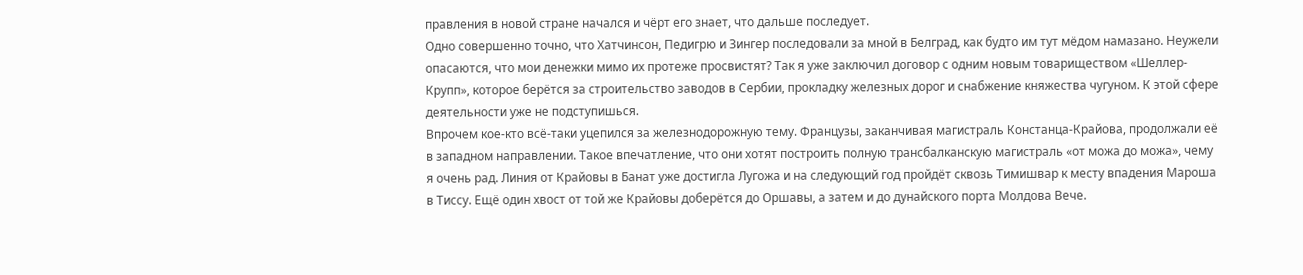правления в новой стране начался и чёрт его знает, что дальше последует.
Одно совершенно точно, что Хатчинсон, Педигрю и Зингер последовали за мной в Белград, как будто им тут мёдом намазано. Неужели опасаются, что мои денежки мимо их протеже просвистят? Так я уже заключил договор с одним новым товариществом «Шеллер-Крупп», которое берётся за строительство заводов в Сербии, прокладку железных дорог и снабжение княжества чугуном. К этой сфере деятельности уже не подступишься.
Впрочем кое-кто всё-таки уцепился за железнодорожную тему. Французы, заканчивая магистраль Констанца-Крайова, продолжали её в западном направлении. Такое впечатление, что они хотят построить полную трансбалканскую магистраль «от можа до можа», чему я очень рад. Линия от Крайовы в Банат уже достигла Лугожа и на следующий год пройдёт сквозь Тимишвар к месту впадения Мароша в Тиссу. Ещё один хвост от той же Крайовы доберётся до Оршавы, а затем и до дунайского порта Молдова Вече.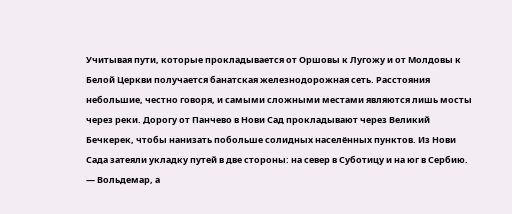Учитывая пути, которые прокладывается от Оршовы к Лугожу и от Молдовы к Белой Церкви получается банатская железнодорожная сеть. Расстояния небольшие, честно говоря, и самыми сложными местами являются лишь мосты через реки. Дорогу от Панчево в Нови Сад прокладывают через Великий Бечкерек, чтобы нанизать побольше солидных населённых пунктов. Из Нови Сада затеяли укладку путей в две стороны: на север в Суботицу и на юг в Сербию.
— Вольдемар, а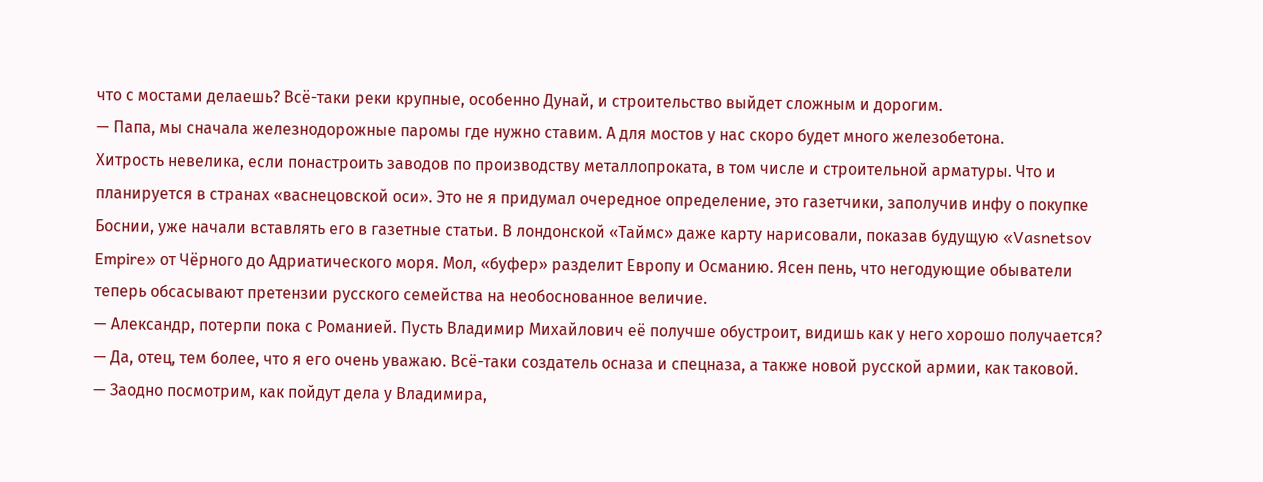что с мостами делаешь? Всё-таки реки крупные, особенно Дунай, и строительство выйдет сложным и дорогим.
— Папа, мы сначала железнодорожные паромы где нужно ставим. А для мостов у нас скоро будет много железобетона.
Хитрость невелика, если понастроить заводов по производству металлопроката, в том числе и строительной арматуры. Что и планируется в странах «васнецовской оси». Это не я придумал очередное определение, это газетчики, заполучив инфу о покупке Боснии, уже начали вставлять его в газетные статьи. В лондонской «Таймс» даже карту нарисовали, показав будущую «Vasnetsov Empire» от Чёрного до Адриатического моря. Мол, «буфер» разделит Европу и Османию. Ясен пень, что негодующие обыватели теперь обсасывают претензии русского семейства на необоснованное величие.
— Александр, потерпи пока с Романией. Пусть Владимир Михайлович её получше обустроит, видишь как у него хорошо получается?
— Да, отец, тем более, что я его очень уважаю. Всё-таки создатель осназа и спецназа, а также новой русской армии, как таковой.
— Заодно посмотрим, как пойдут дела у Владимира,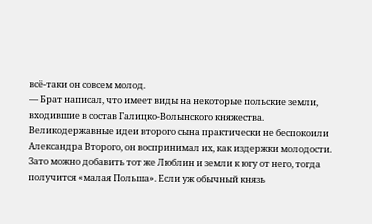всё-таки он совсем молод.
— Брат написал, что имеет виды на некоторые польские земли, входившие в состав Галицко-Волынского княжества.
Великодержавные идеи второго сына практически не беспокоили Александра Второго, он воспринимал их, как издержки молодости. Зато можно добавить тот же Люблин и земли к югу от него, тогда получится «малая Польша». Если уж обычный князь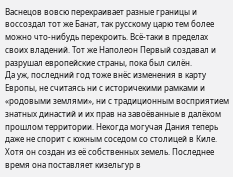Васнецов вовсю перекраивает разные границы и воссоздал тот же Банат, так русскому царю тем более можно что-нибудь перекроить. Всё-таки в пределах своих владений. Тот же Наполеон Первый создавал и разрушал европейские страны, пока был силён.
Да уж, последний год тоже внёс изменения в карту Европы, не считаясь ни с историчекими рамками и «родовыми землями», ни с традиционным восприятием знатных династий и их прав на завоёванные в далёком прошлом территории. Некогда могучая Дания теперь даже не спорит с южным соседом со столицей в Киле. Хотя он создан из её собственных земель. Последнее время она поставляет кизельгур в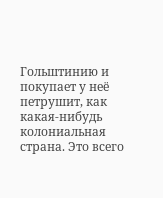Гольштинию и покупает у неё петрушит, как какая-нибудь колониальная страна. Это всего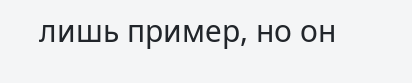лишь пример, но он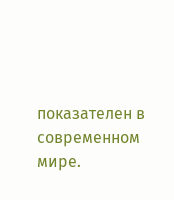показателен в современном мире.